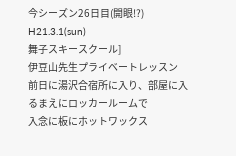今シーズン26日目(開眼!?)
H21.3.1(sun)
舞子スキースクール]
伊豆山先生プライベートレッスン
前日に湯沢合宿所に入り、部屋に入るまえにロッカールームで
入念に板にホットワックス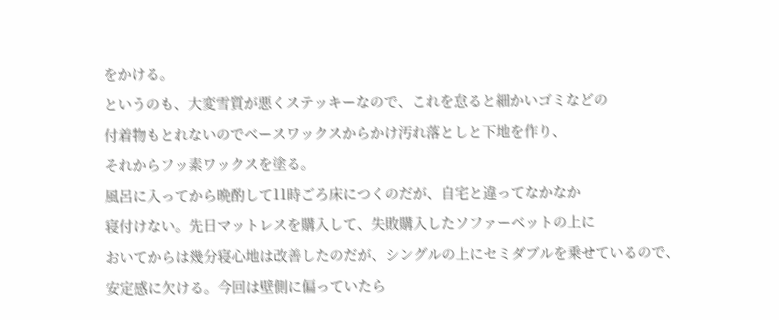をかける。
というのも、大変雪質が悪くステッキーなので、これを怠ると細かいゴミなどの
付着物もとれないのでベースワックスからかけ汚れ落としと下地を作り、
それからフッ素ワックスを塗る。
風呂に入ってから晩酌して11時ごろ床につくのだが、自宅と違ってなかなか
寝付けない。先日マットレスを購入して、失敗購入したソファーベットの上に
おいてからは幾分寝心地は改善したのだが、シングルの上にセミダブルを乗せているので、
安定感に欠ける。今回は壁側に偏っていたら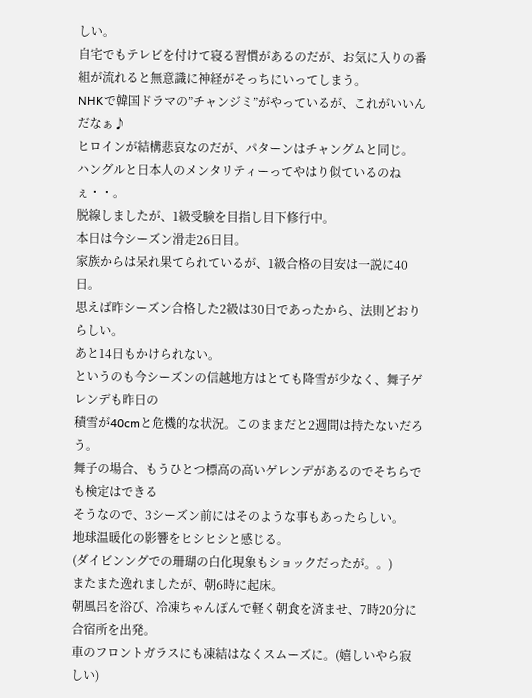しい。
自宅でもテレビを付けて寝る習慣があるのだが、お気に入りの番組が流れると無意識に神経がそっちにいってしまう。
NHKで韓国ドラマの”チャンジミ”がやっているが、これがいいんだなぁ♪
ヒロインが結構悲哀なのだが、パターンはチャングムと同じ。
ハングルと日本人のメンタリティーってやはり似ているのねぇ・・。
脱線しましたが、1級受験を目指し目下修行中。
本日は今シーズン滑走26日目。
家族からは呆れ果てられているが、1級合格の目安は一説に40日。
思えば昨シーズン合格した2級は30日であったから、法則どおりらしい。
あと14日もかけられない。
というのも今シーズンの信越地方はとても降雪が少なく、舞子ゲレンデも昨日の
積雪が40cmと危機的な状況。このままだと2週間は持たないだろう。
舞子の場合、もうひとつ標高の高いゲレンデがあるのでそちらでも検定はできる
そうなので、3シーズン前にはそのような事もあったらしい。
地球温暖化の影響をヒシヒシと感じる。
(ダイビンングでの珊瑚の白化現象もショックだったが。。)
またまた逸れましたが、朝6時に起床。
朝風呂を浴び、冷凍ちゃんぽんで軽く朝食を済ませ、7時20分に合宿所を出発。
車のフロントガラスにも凍結はなくスムーズに。(嬉しいやら寂しい)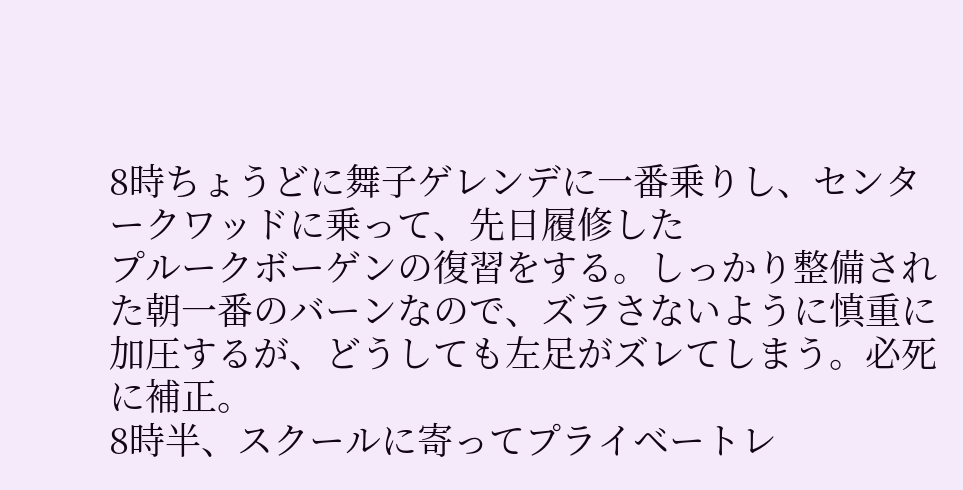8時ちょうどに舞子ゲレンデに一番乗りし、センタークワッドに乗って、先日履修した
プルークボーゲンの復習をする。しっかり整備された朝一番のバーンなので、ズラさないように慎重に加圧するが、どうしても左足がズレてしまう。必死に補正。
8時半、スクールに寄ってプライベートレ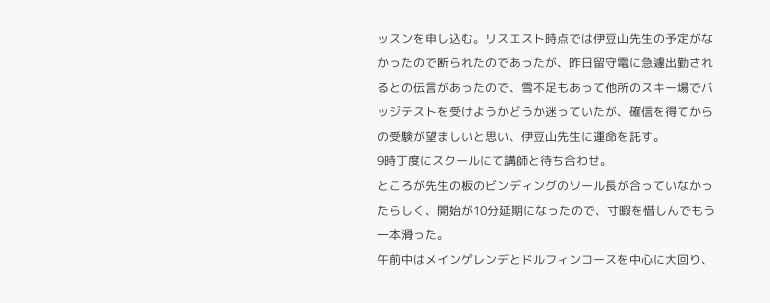ッスンを申し込む。リスエスト時点では伊豆山先生の予定がなかったので断られたのであったが、昨日留守電に急遽出勤されるとの伝言があったので、雪不足もあって他所のスキー場でバッジテストを受けようかどうか迷っていたが、確信を得てからの受験が望ましいと思い、伊豆山先生に運命を託す。
9時丁度にスクールにて講師と待ち合わせ。
ところが先生の板のビンディングのソール長が合っていなかったらしく、開始が10分延期になったので、寸暇を惜しんでもう一本滑った。
午前中はメインゲレンデとドルフィンコースを中心に大回り、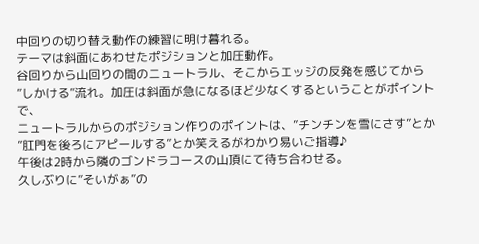中回りの切り替え動作の練習に明け暮れる。
テーマは斜面にあわせたポジションと加圧動作。
谷回りから山回りの間のニュートラル、そこからエッジの反発を感じてから
”しかける”流れ。加圧は斜面が急になるほど少なくするということがポイントで、
ニュートラルからのポジション作りのポイントは、”チンチンを雪にさす”とか
”肛門を後ろにアピールする”とか笑えるがわかり易いご指導♪
午後は2時から隣のゴンドラコースの山頂にて待ち合わせる。
久しぶりに”そいがぁ”の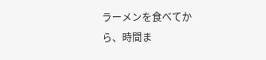ラーメンを食べてから、時間ま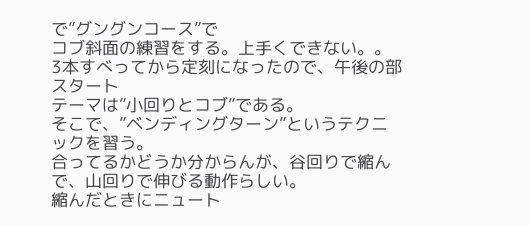で”グングンコース”で
コブ斜面の練習をする。上手くできない。。
3本すべってから定刻になったので、午後の部スタート
テーマは”小回りとコブ”である。
そこで、”ベンディングターン”というテクニックを習う。
合ってるかどうか分からんが、谷回りで縮んで、山回りで伸びる動作らしい。
縮んだときにニュート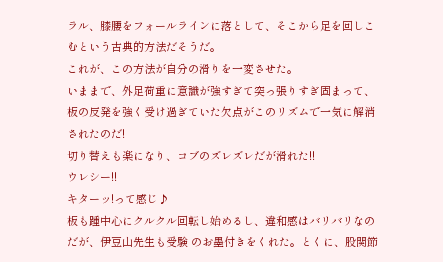ラル、膝腰をフォールラインに落として、そこから足を回しこむという古典的方法だそうだ。
これが、この方法が自分の滑りを一変させた。
いままで、外足荷重に意識が強すぎて突っ張りすぎ固まって、板の反発を強く受け過ぎていた欠点がこのリズムで一気に解消されたのだ!
切り替えも楽になり、コブのズレズレだが滑れた!!
ウレシー!!
キターッ!って感じ♪
板も踵中心にクルクル回転し始めるし、違和感はバリバリなのだが、伊豆山先生も受験 のお墨付きをくれた。とくに、股関節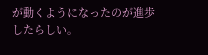が動くようになったのが進歩したらしい。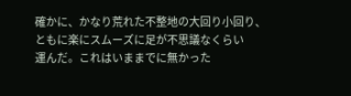確かに、かなり荒れた不整地の大回り小回り、ともに楽にスムーズに足が不思議なくらい
運んだ。これはいままでに無かった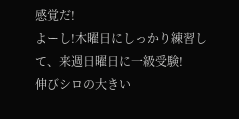感覚だ!
よーし!木曜日にしっかり練習して、来週日曜日に一級受験!
伸びシロの大きい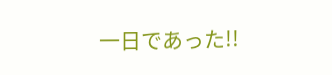一日であった!!